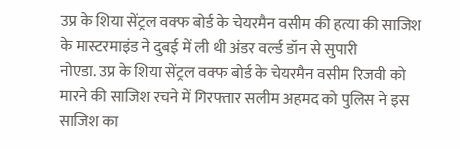उप्र के शिया सेंट्रल वक्फ बोर्ड के चेयरमैन वसीम की हत्या की साजिश के मास्टरमाइंड ने दुबई में ली थी अंडर वर्ल्ड डॉन से सुपारी
नोएडा. उप्र के शिया सेंट्रल वक्फ बोर्ड के चेयरमैन वसीम रिजवी को मारने की साजिश रचने में गिरफ्तार सलीम अहमद को पुलिस ने इस साजिश का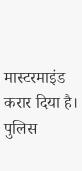मास्टरमाइंड करार दिया है। पुलिस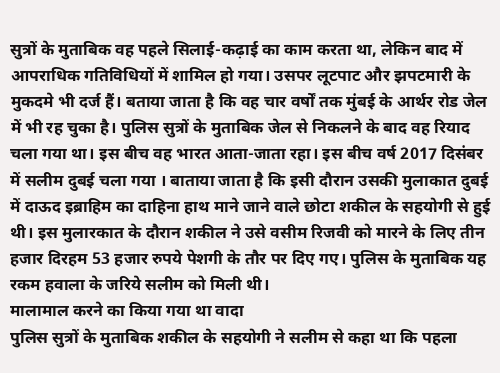सुत्रों के मुताबिक वह पहले सिलाई-कढ़ाई का काम करता था, लेकिन बाद में आपराधिक गतिविधियों में शामिल हो गया। उसपर लूटपाट और झपटमारी के मुकदमे भी दर्ज हैं। बताया जाता है कि वह चार वर्षों तक मुंबई के आर्थर रोड जेल में भी रह चुका है। पुलिस सुत्रों के मुताबिक जेल से निकलने के बाद वह रियाद चला गया था। इस बीच वह भारत आता-जाता रहा। इस बीच वर्ष 2017 दिसंबर में सलीम दुबई चला गया । बाताया जाता है कि इसी दौरान उसकी मुलाकात दुबई में दाऊद इब्राहिम का दाहिना हाथ माने जाने वाले छोटा शकील के सहयोगी से हुई थी। इस मुलारकात के दौरान शकील ने उसे वसीम रिजवी को मारने के लिए तीन हजार दिरहम 53 हजार रुपये पेशगी के तौर पर दिए गए। पुलिस के मुताबिक यह रकम हवाला के जरिये सलीम को मिली थी।
मालामाल करने का किया गया था वादा
पुलिस सुत्रों के मुताबिक शकील के सहयोगी ने सलीम से कहा था कि पहला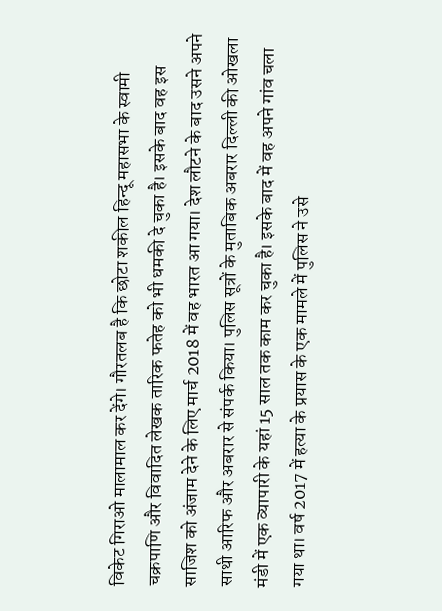विकेट गिराओ मालामाल कर देंगे। गौरतलब है कि छोटा शकील हिन्दू महासभा के स्वामी चक्रपाणि और विवादित लेखक तारिक फतेह को भी धमकी दे चुका है। इसके बाद वह इस साजिश को अंजाम देने के लिए मार्च 2018 में वह भारत आ गया। देश लौटने के बाद उसने अपने साथी आरिफ और अबरार से संपर्क किया। पुलिस सूत्रों के मुताबिक अबरार दिल्ली की ओखला मंडी में एक व्यापारी के यहां 15 साल तक काम कर चुका है। इसके बाद में वह अपने गांव चला गया था। वर्ष 2017 में हत्या के प्रयास के एक मामले में पुलिस ने उसे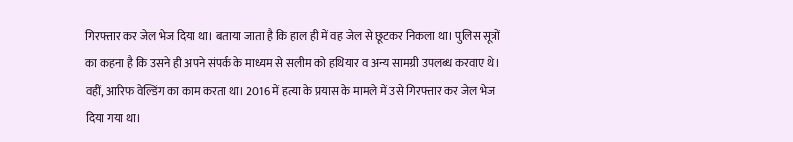गिरफ्तार कर जेल भेज दिया था। बताया जाता है कि हाल ही में वह जेल से छूटकर निकला था। पुलिस सूत्रों का कहना है कि उसने ही अपने संपर्क के माध्यम से सलीम को हथियार व अन्य सामग्री उपलब्ध करवाए थे। वहीं, आरिफ वेल्डिंग का काम करता था। 2016 में हत्या के प्रयास के मामले में उसे गिरफ्तार कर जेल भेज दिया गया था।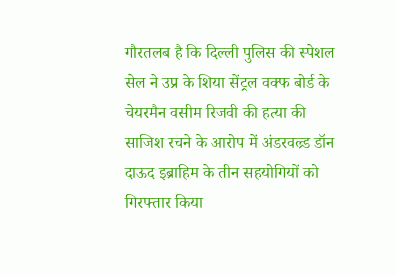गौरतलब है कि दिल्ली पुलिस की स्पेशल सेल ने उप्र के शिया सेंट्रल वक्फ बोर्ड के चेयरमैन वसीम रिजवी की हत्या की साजिश रचने के आरोप में अंडरवल्र्ड डॉन दाऊद इब्राहिम के तीन सहयोगियों को गिरफ्तार किया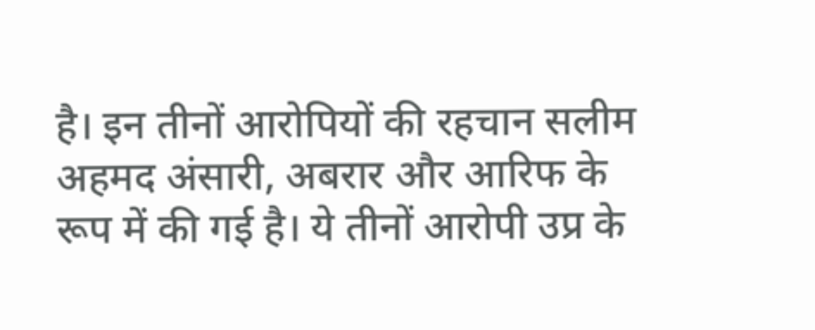है। इन तीनों आरोपियों की रहचान सलीम अहमद अंसारी, अबरार और आरिफ के रूप में की गई है। ये तीनों आरोपी उप्र के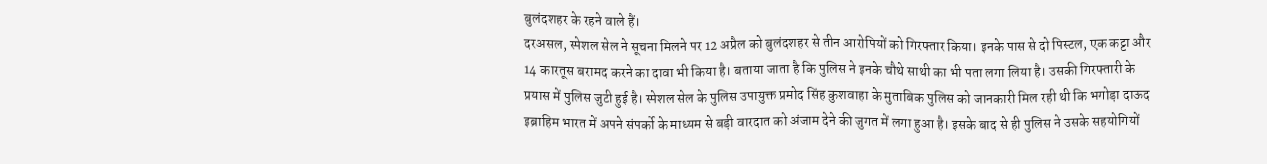बुलंदशहर के रहने वाले हैं।
दरअसल, स्पेशल सेल ने सूचना मिलने पर 12 अप्रैल को बुलंदशहर से तीन आरोपियों को गिरफ्तार किया। इनके पास से दो पिस्टल, एक कट्टा और 14 कारतूस बरामद करने का दावा भी किया है। बताया जाता है कि पुलिस ने इनके चौथे साथी का भी पता लगा लिया है। उसकी गिरफ्तारी के प्रयास में पुलिस जुटी हुई है। स्पेशल सेल के पुलिस उपायुक्त प्रमोद सिंह कुशवाहा के मुताबिक पुलिस को जानकारी मिल रही थी कि भगोड़ा दाऊद इब्राहिम भारत में अपने संपर्को के माध्यम से बड़ी वारदात को अंजाम देने की जुगत में लगा हुआ है। इसके बाद से ही पुलिस ने उसके सहयोगियों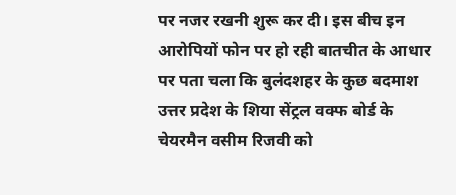पर नजर रखनी शुरू कर दी। इस बीच इन आरोपियों फोन पर हो रही बातचीत के आधार पर पता चला कि बुलंदशहर के कुछ बदमाश उत्तर प्रदेश के शिया सेंट्रल वक्फ बोर्ड के चेयरमैन वसीम रिजवी को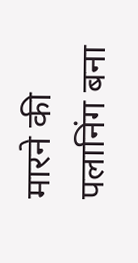मारने की पलानिंग बना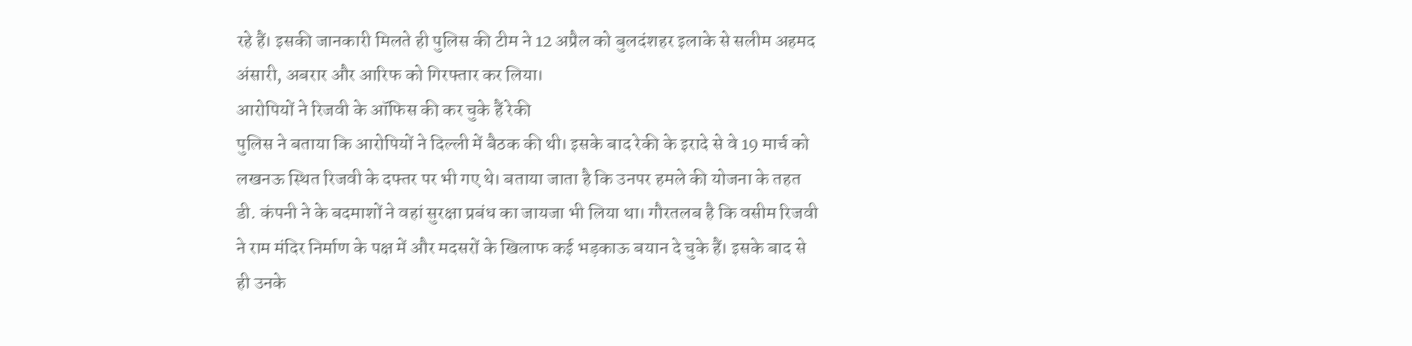रहे हैं। इसकी जानकारी मिलते ही पुलिस की टीम ने 12 अप्रैल को बुलदंशहर इलाके से सलीम अहमद अंसारी, अबरार और आरिफ को गिरफ्तार कर लिया।
आरोपियों ने रिजवी के ऑफिस की कर चुके हैं रेकी
पुलिस ने बताया कि आरोपियों ने दिल्ली में बैठक की थी। इसके बाद रेकी के इरादे से वे 19 मार्च को लखनऊ स्थित रिजवी के दफ्तर पर भी गए थे। बताया जाता है कि उनपर हमले की योजना के तहत डी. कंपनी ने के बदमाशों ने वहां सुरक्षा प्रबंध का जायजा भी लिया था। गौरतलब है कि वसीम रिजवी ने राम मंदिर निर्माण के पक्ष में और मदसरों के खिलाफ कई भड़काऊ बयान दे चुके हैं। इसके बाद से ही उनके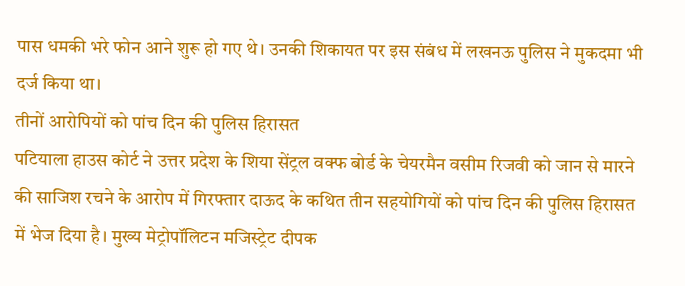पास धमकी भरे फोन आने शुरू हो गए थे। उनकी शिकायत पर इस संबंध में लखनऊ पुलिस ने मुकदमा भी दर्ज किया था।
तीनों आरोपियों को पांच दिन की पुलिस हिरासत
पटियाला हाउस कोर्ट ने उत्तर प्रदेश के शिया सेंट्रल वक्फ बोर्ड के चेयरमैन वसीम रिजवी को जान से मारने की साजिश रचने के आरोप में गिरफ्तार दाऊद के कथित तीन सहयोगियों को पांच दिन की पुलिस हिरासत में भेज दिया है। मुख्य मेट्रोपॉलिटन मजिस्ट्रेट दीपक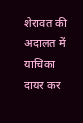शेरावत की अदालत में याचिका दायर कर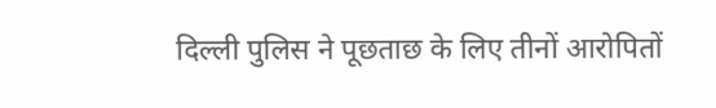दिल्ली पुलिस ने पूछताछ के लिए तीनों आरोपितों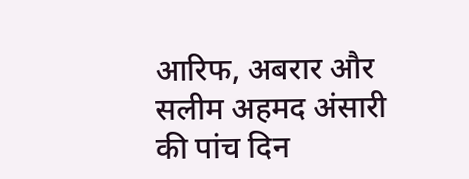आरिफ, अबरार और सलीम अहमद अंसारी की पांच दिन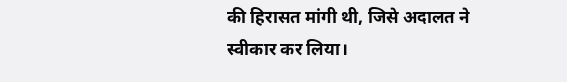की हिरासत मांगी थी, जिसे अदालत ने स्वीकार कर लिया।